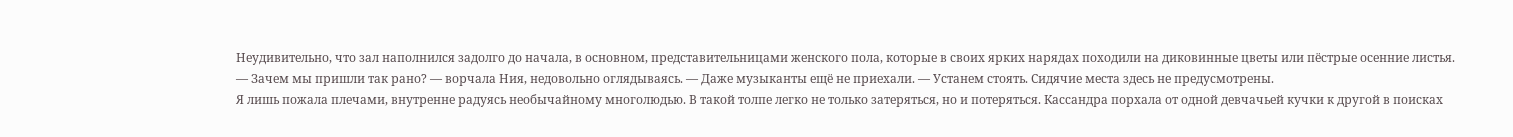Неудивительно, что зал наполнился задолго до начала, в основном, представительницами женского пола, которые в своих ярких нарядах походили на диковинные цветы или пёстрые осенние листья.
— Зачем мы пришли так рано? — ворчала Ния, недовольно оглядываясь. — Даже музыканты ещё не приехали. — Устанем стоять. Сидячие места здесь не предусмотрены.
Я лишь пожала плечами, внутренне радуясь необычайному многолюдью. В такой толпе легко не только затеряться, но и потеряться. Кассандра порхала от одной девчачьей кучки к другой в поисках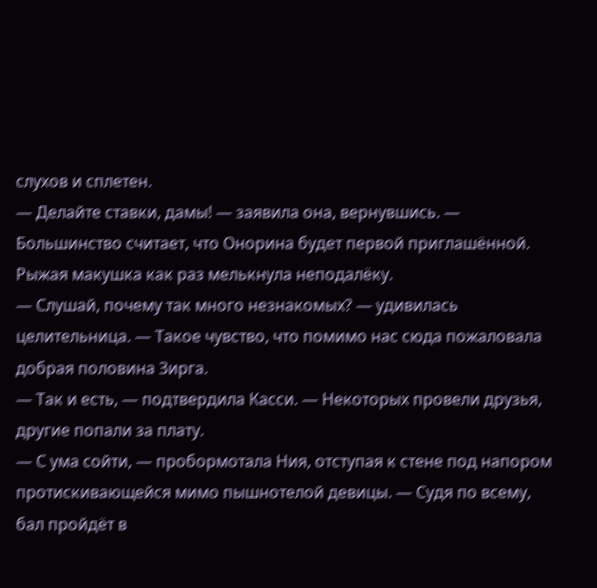слухов и сплетен.
— Делайте ставки, дамы! — заявила она, вернувшись. — Большинство считает, что Онорина будет первой приглашённой.
Рыжая макушка как раз мелькнула неподалёку.
— Слушай, почему так много незнакомых? — удивилась целительница. — Такое чувство, что помимо нас сюда пожаловала добрая половина Зирга.
— Так и есть, — подтвердила Касси. — Некоторых провели друзья, другие попали за плату.
— С ума сойти, — пробормотала Ния, отступая к стене под напором протискивающейся мимо пышнотелой девицы. — Судя по всему, бал пройдёт в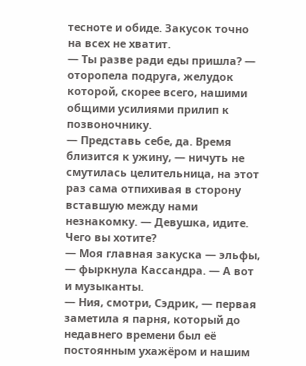тесноте и обиде. Закусок точно на всех не хватит.
— Ты разве ради еды пришла? — оторопела подруга, желудок которой, скорее всего, нашими общими усилиями прилип к позвоночнику.
— Представь себе, да. Время близится к ужину, — ничуть не смутилась целительница, на этот раз сама отпихивая в сторону вставшую между нами незнакомку. — Девушка, идите. Чего вы хотите?
— Моя главная закуска — эльфы, — фыркнула Кассандра. — А вот и музыканты.
— Ния, смотри, Сэдрик, — первая заметила я парня, который до недавнего времени был её постоянным ухажёром и нашим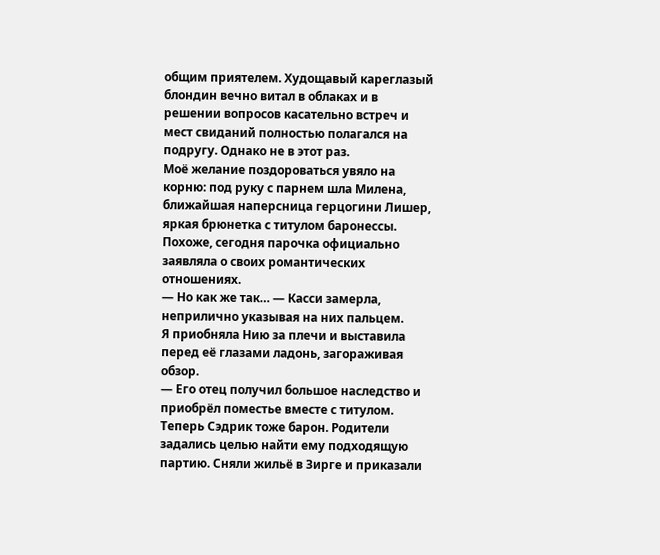общим приятелем. Худощавый кареглазый блондин вечно витал в облаках и в решении вопросов касательно встреч и мест свиданий полностью полагался на подругу. Однако не в этот раз.
Моё желание поздороваться увяло на корню: под руку с парнем шла Милена, ближайшая наперсница герцогини Лишер, яркая брюнетка с титулом баронессы. Похоже, сегодня парочка официально заявляла о своих романтических отношениях.
— Но как же так… — Касси замерла, неприлично указывая на них пальцем.
Я приобняла Нию за плечи и выставила перед её глазами ладонь, загораживая обзор.
— Его отец получил большое наследство и приобрёл поместье вместе с титулом. Теперь Сэдрик тоже барон. Родители задались целью найти ему подходящую партию. Сняли жильё в Зирге и приказали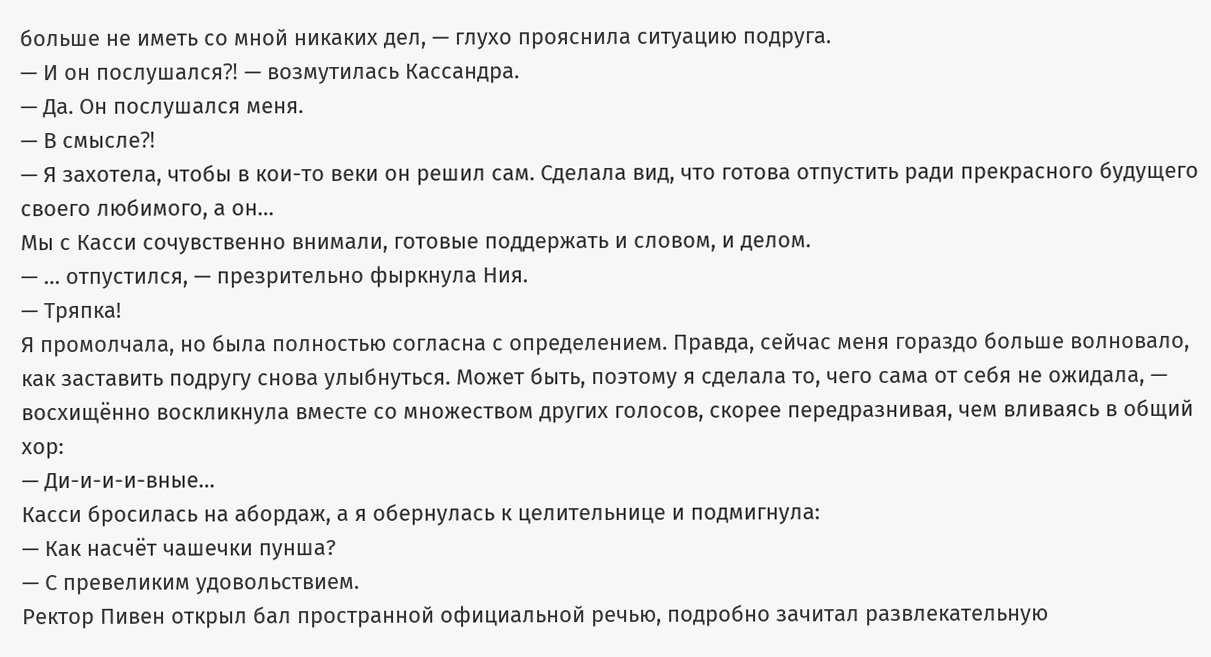больше не иметь со мной никаких дел, — глухо прояснила ситуацию подруга.
— И он послушался⁈ — возмутилась Кассандра.
— Да. Он послушался меня.
— В смысле⁈
— Я захотела, чтобы в кои-то веки он решил сам. Сделала вид, что готова отпустить ради прекрасного будущего своего любимого, а он…
Мы с Касси сочувственно внимали, готовые поддержать и словом, и делом.
— … отпустился, — презрительно фыркнула Ния.
— Тряпка!
Я промолчала, но была полностью согласна с определением. Правда, сейчас меня гораздо больше волновало, как заставить подругу снова улыбнуться. Может быть, поэтому я сделала то, чего сама от себя не ожидала, — восхищённо воскликнула вместе со множеством других голосов, скорее передразнивая, чем вливаясь в общий хор:
— Ди-и-и-и-вные…
Касси бросилась на абордаж, а я обернулась к целительнице и подмигнула:
— Как насчёт чашечки пунша?
— С превеликим удовольствием.
Ректор Пивен открыл бал пространной официальной речью, подробно зачитал развлекательную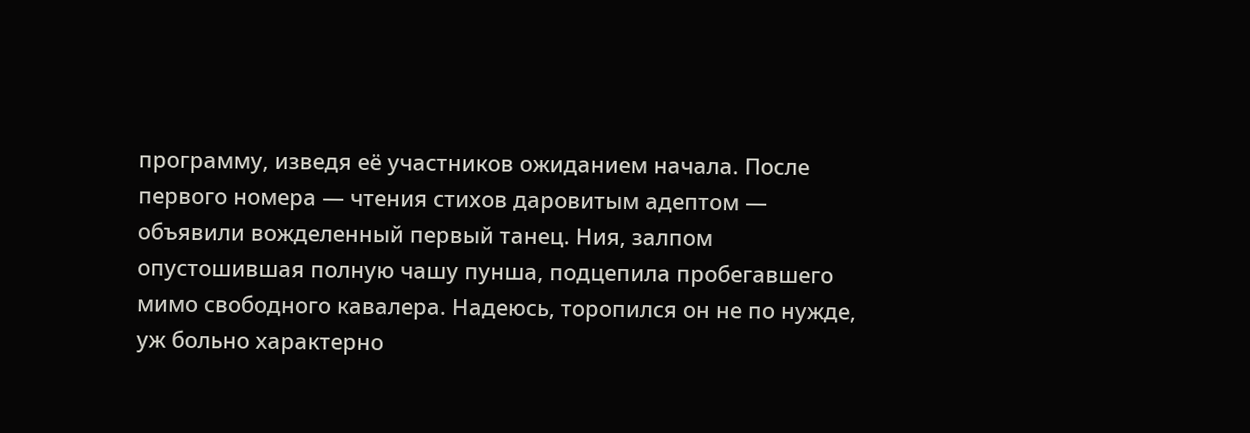программу, изведя её участников ожиданием начала. После первого номера — чтения стихов даровитым адептом — объявили вожделенный первый танец. Ния, залпом опустошившая полную чашу пунша, подцепила пробегавшего мимо свободного кавалера. Надеюсь, торопился он не по нужде, уж больно характерно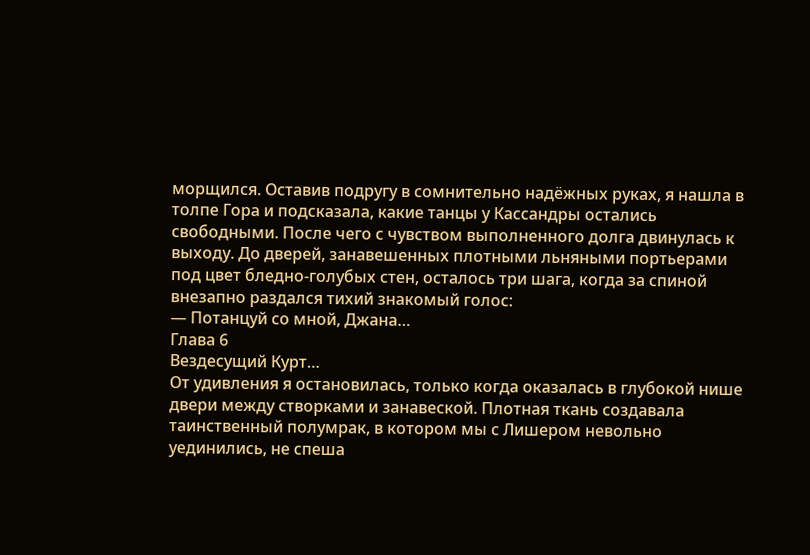морщился. Оставив подругу в сомнительно надёжных руках, я нашла в толпе Гора и подсказала, какие танцы у Кассандры остались свободными. После чего с чувством выполненного долга двинулась к выходу. До дверей, занавешенных плотными льняными портьерами под цвет бледно-голубых стен, осталось три шага, когда за спиной внезапно раздался тихий знакомый голос:
— Потанцуй со мной, Джана…
Глава 6
Вездесущий Курт…
От удивления я остановилась, только когда оказалась в глубокой нише двери между створками и занавеской. Плотная ткань создавала таинственный полумрак, в котором мы с Лишером невольно уединились, не спеша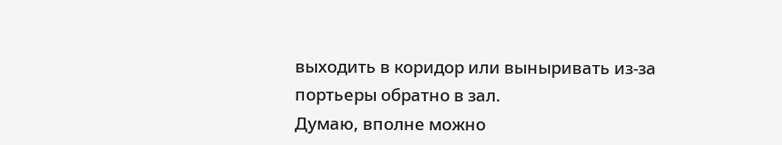выходить в коридор или выныривать из-за портьеры обратно в зал.
Думаю, вполне можно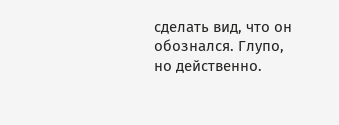сделать вид, что он обознался. Глупо, но действенно.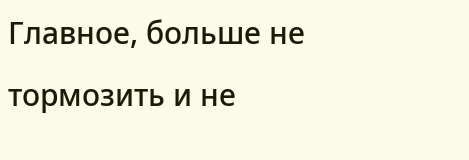Главное, больше не тормозить и не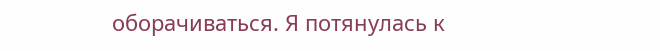оборачиваться. Я потянулась к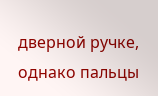дверной ручке, однако пальцы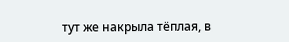тут же накрыла тёплая, в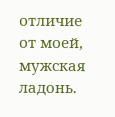отличие от моей, мужская ладонь.